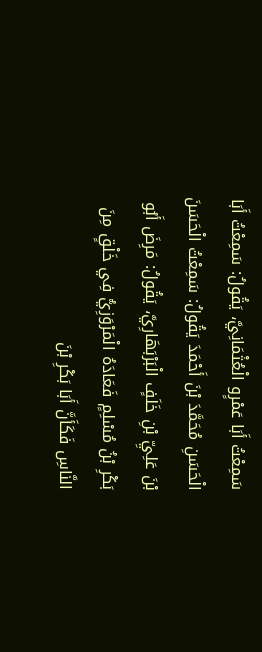سَمِعْتُ أَبَا عَمْرٍو الْعُثْمَانِيَّ، يَقُولُ: سَمِعْتُ أَبَا الْحَسَنِ مُحَمَّدَ بْنَ أَحْمَدَ يَقُولُ: سَمِعْتُ الْحَسَنَ بْنَ عَلِيِّ بْنِ خَلَفٍ الْبَرْبَهَارِيَّ، يَقُولُ: مَرِضَ أَبُو بَكْرِ بْنُ مُسْلِمٍ فَعَادَهُ الْمَرْوَزِيُّ فِي خَلْقٍ مِنَ النَّاسِ فَكَأَنَّ أَبَا بَكْرِ بْنَ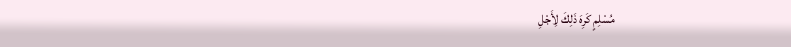مُسْلِمٍ كَرِهَ ذَلِكَ لِأَجْلِ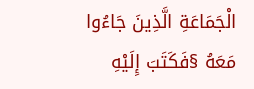الْجَمَاعَةِ الَّذِينَ جَاءُوا مَعَهُ §فَكَتَبَ إِلَيْهِ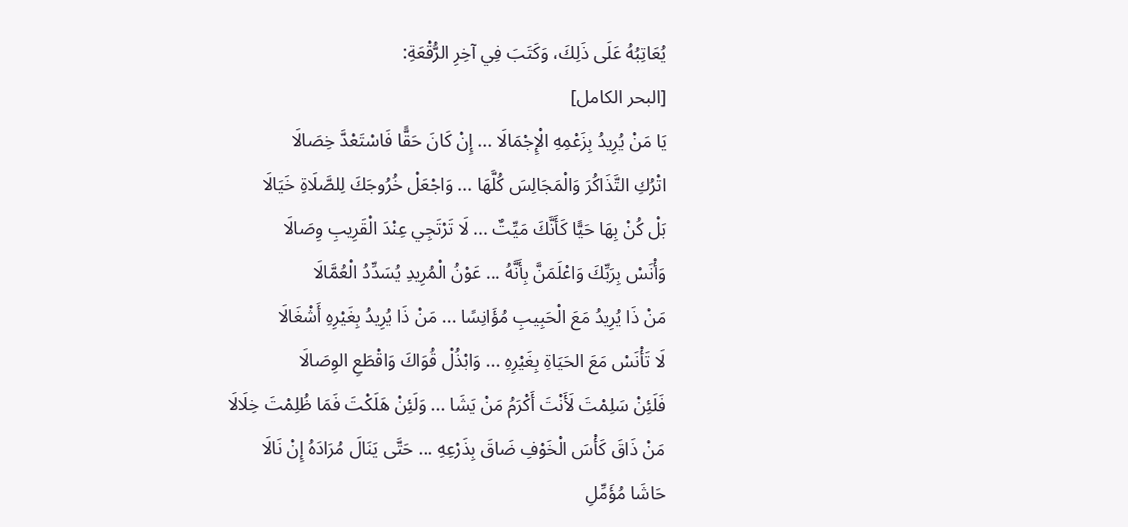يُعَاتِبُهُ عَلَى ذَلِكَ، وَكَتَبَ فِي آخِرِ الرُّقْعَةِ:
[البحر الكامل]
يَا مَنْ يُرِيدُ بِزَعْمِهِ الْإِجْمَالَا ... إِنْ كَانَ حَقًّا فَاسْتَعْدَّ خِصَالَا
اتْرُكِ التَّذَاكُرَ وَالْمَجَالِسَ كُلَّهَا ... وَاجْعَلْ خُرُوجَكَ لِلصَّلَاةِ خَيَالَا
بَلْ كُنْ بِهَا حَيًّا كَأَنَّكَ مَيِّتٌ ... لَا تَرْتَجِي عِنْدَ الْقَرِيبِ وِصَالَا
وَأْنَسْ بِرَبِّكَ وَاعْلَمَنَّ بِأَنَّهُ ... عَوْنُ الْمُرِيدِ يُسَدِّدُ الْعُمَّالَا
مَنْ ذَا يُرِيدُ مَعَ الْحَبِيبِ مُؤَانِسًا ... مَنْ ذَا يُرِيدُ بِغَيْرِهِ أَشْغَالَا
لَا تَأْنَسْ مَعَ الحَيَاةِ بِغَيْرِهِ ... وَابْذُلْ قُوَاكَ وَاقْطَعِ الوِصَالَا
فَلَئِنْ سَلِمْتَ لَأَنْتَ أَكْرَمُ مَنْ يَشَا ... وَلَئِنْ هَلَكْتَ فَمَا ظُلِمْتَ خِلَالَا
مَنْ ذَاقَ كَأْسَ الْخَوْفِ ضَاقَ بِذَرْعِهِ ... حَتَّى يَنَالَ مُرَادَهُ إِنْ نَالَا
حَاشَا مُؤَمِّلِ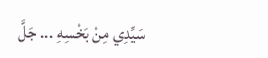سَيِّدِي مِنْ بَخْسِهِ ... جَلَّ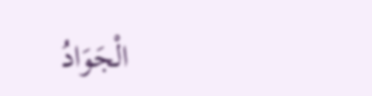الْجَوَادُ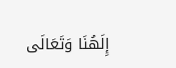إِلَهُنَا وَتَعَالَى